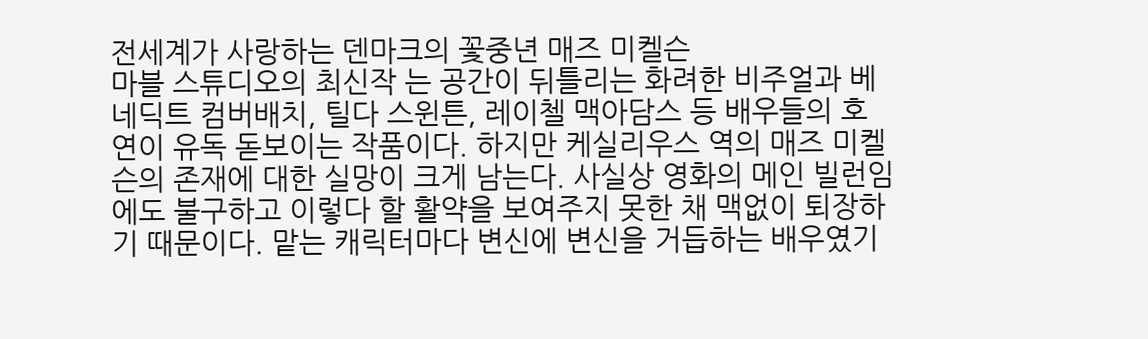전세계가 사랑하는 덴마크의 꽃중년 매즈 미켈슨
마블 스튜디오의 최신작 는 공간이 뒤틀리는 화려한 비주얼과 베네딕트 컴버배치, 틸다 스윈튼, 레이첼 맥아담스 등 배우들의 호연이 유독 돋보이는 작품이다. 하지만 케실리우스 역의 매즈 미켈슨의 존재에 대한 실망이 크게 남는다. 사실상 영화의 메인 빌런임에도 불구하고 이렇다 할 활약을 보여주지 못한 채 맥없이 퇴장하기 때문이다. 맡는 캐릭터마다 변신에 변신을 거듭하는 배우였기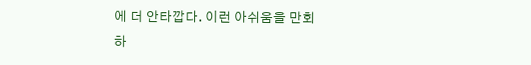에 더 안타깝다. 이런 아쉬움을 만회하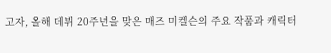고자, 올해 데뷔 20주년을 맞은 매즈 미켈슨의 주요 작품과 캐릭터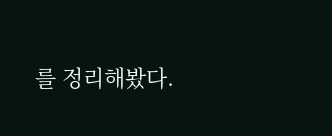를 정리해봤다.